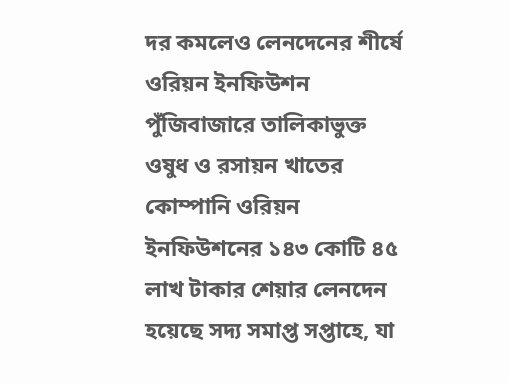দর কমলেও লেনদেনের শীর্ষে ওরিয়ন ইনফিউশন
পুঁজিবাজারে তালিকাভুক্ত ওষুধ ও রসায়ন খাতের কোম্পানি ওরিয়ন ইনফিউশনের ১৪৩ কোটি ৪৫ লাখ টাকার শেয়ার লেনদেন হয়েছে সদ্য সমাপ্ত সপ্তাহে, যা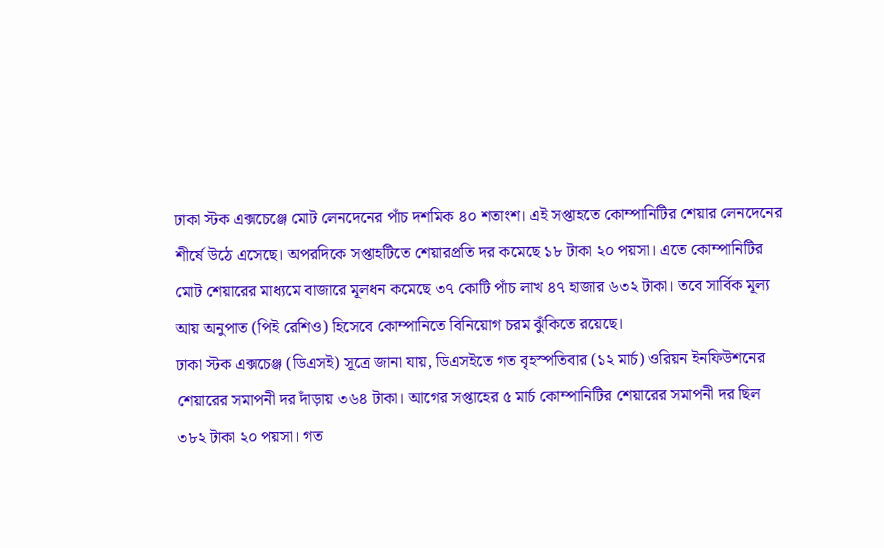ঢাকা স্টক এক্সচেঞ্জে মোট লেনদেনের পাঁচ দশমিক ৪০ শতাংশ। এই সপ্তাহতে কোম্পানিটির শেয়ার লেনদেনের শীর্ষে উঠে এসেছে। অপরদিকে সপ্তাহটিতে শেয়ারপ্রতি দর কমেছে ১৮ টাকা ২০ পয়সা। এতে কোম্পানিটির মোট শেয়ারের মাধ্যমে বাজারে মূলধন কমেছে ৩৭ কোটি পাঁচ লাখ ৪৭ হাজার ৬৩২ টাকা। তবে সার্বিক মূল্য আয় অনুপাত (পিই রেশিও) হিসেবে কোম্পানিতে বিনিয়োগ চরম ঝুঁকিতে রয়েছে।
ঢাকা স্টক এক্সচেঞ্জ (ডিএসই) সূত্রে জানা যায়, ডিএসইতে গত বৃহস্পতিবার (১২ মার্চ) ওরিয়ন ইনফিউশনের শেয়ারের সমাপনী দর দাঁড়ায় ৩৬৪ টাকা। আগের সপ্তাহের ৫ মার্চ কোম্পানিটির শেয়ারের সমাপনী দর ছিল ৩৮২ টাকা ২০ পয়সা। গত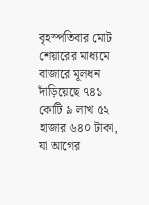বৃহস্পতিবার মোট শেয়ারের মাধ্যমে বাজারে মূলধন দাঁড়িয়েছে ৭৪১ কোটি ৯ লাখ ৫২ হাজার ৬৪০ টাকা, যা আগের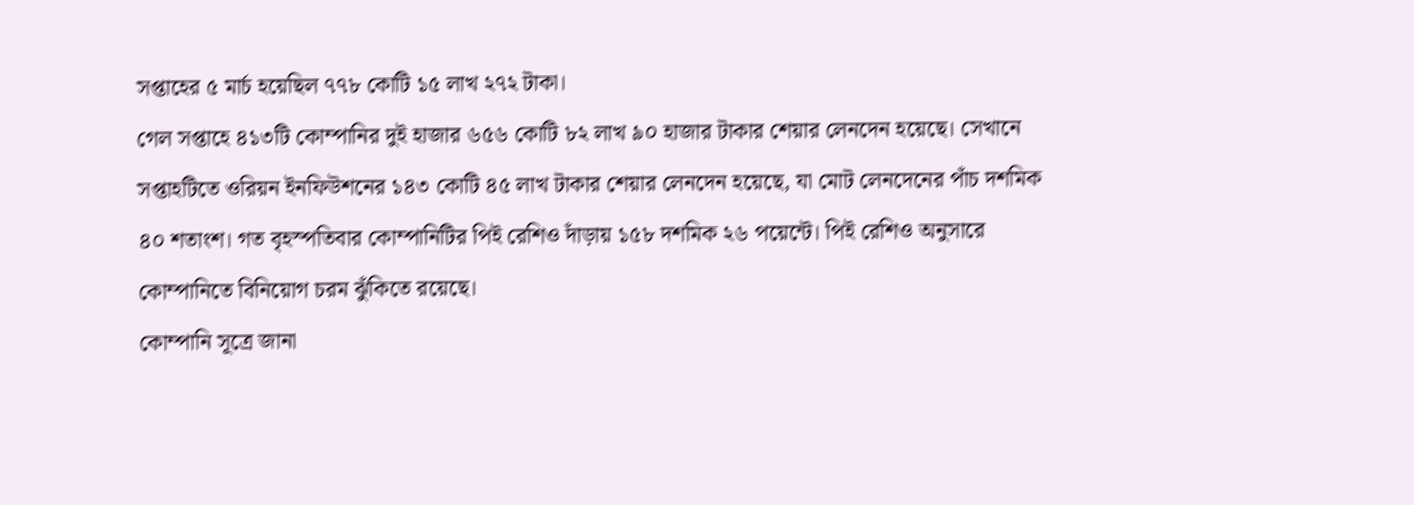সপ্তাহের ৫ মার্চ হয়েছিল ৭৭৮ কোটি ১৫ লাখ ২৭২ টাকা।
গেল সপ্তাহে ৪১৩টি কোম্পানির দুই হাজার ৬৫৬ কোটি ৮২ লাখ ৯০ হাজার টাকার শেয়ার লেনদেন হয়েছে। সেখানে সপ্তাহটিতে ওরিয়ন ইনফিউশনের ১৪৩ কোটি ৪৫ লাখ টাকার শেয়ার লেনদেন হয়েছে, যা মোট লেনদেনের পাঁচ দশমিক ৪০ শতাংশ। গত বৃহস্পতিবার কোম্পানিটির পিই রেশিও দাঁড়ায় ১৫৮ দশমিক ২৬ পয়েন্টে। পিই রেশিও অনুসারে কোম্পানিতে বিনিয়োগ চরম ঝুঁকিতে রয়েছে।
কোম্পানি সূত্রে জানা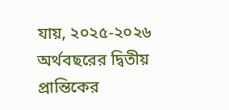যায়, ২০২৫-২০২৬ অর্থবছরের দ্বিতীয় প্রান্তিকের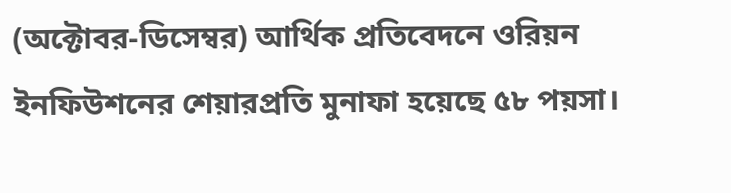(অক্টোবর-ডিসেম্বর) আর্থিক প্রতিবেদনে ওরিয়ন ইনফিউশনের শেয়ারপ্রতি মুনাফা হয়েছে ৫৮ পয়সা।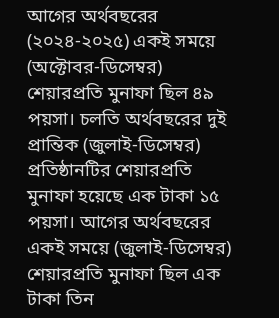আগের অর্থবছরের (২০২৪-২০২৫) একই সময়ে (অক্টোবর-ডিসেম্বর) শেয়ারপ্রতি মুনাফা ছিল ৪৯ পয়সা। চলতি অর্থবছরের দুই প্রান্তিক (জুলাই-ডিসেম্বর) প্রতিষ্ঠানটির শেয়ারপ্রতি মুনাফা হয়েছে এক টাকা ১৫ পয়সা। আগের অর্থবছরের একই সময়ে (জুলাই-ডিসেম্বর) শেয়ারপ্রতি মুনাফা ছিল এক টাকা তিন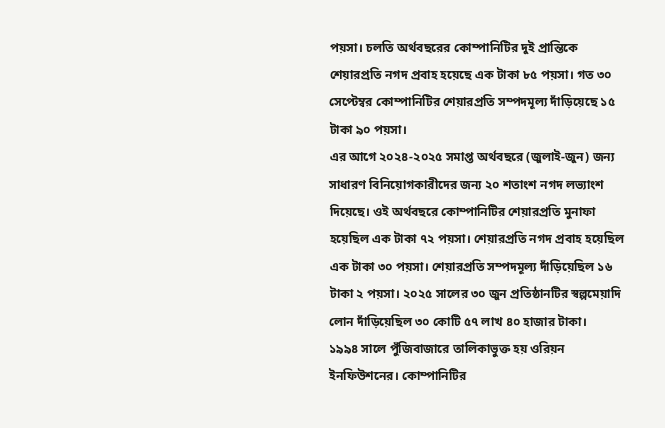পয়সা। চলতি অর্থবছরের কোম্পানিটির দুই প্রান্তিকে শেয়ারপ্রতি নগদ প্রবাহ হয়েছে এক টাকা ৮৫ পয়সা। গত ৩০ সেপ্টেম্বর কোম্পানিটির শেয়ারপ্রতি সম্পদমূল্য দাঁড়িয়েছে ১৫ টাকা ৯০ পয়সা।
এর আগে ২০২৪-২০২৫ সমাপ্ত অর্থবছরে (জুলাই-জুন) জন্য সাধারণ বিনিয়োগকারীদের জন্য ২০ শতাংশ নগদ লভ্যাংশ দিয়েছে। ওই অর্থবছরে কোম্পানিটির শেয়ারপ্রতি মুনাফা হয়েছিল এক টাকা ৭২ পয়সা। শেয়ারপ্রতি নগদ প্রবাহ হয়েছিল এক টাকা ৩০ পয়সা। শেয়ারপ্রতি সম্পদমূল্য দাঁড়িয়েছিল ১৬ টাকা ২ পয়সা। ২০২৫ সালের ৩০ জুন প্রতিষ্ঠানটির স্বল্পমেয়াদি লোন দাঁড়িয়েছিল ৩০ কোটি ৫৭ লাখ ৪০ হাজার টাকা।
১৯৯৪ সালে পুঁজিবাজারে তালিকাভুক্ত হয় ওরিয়ন ইনফিউশনের। কোম্পানিটির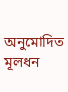অনুমোদিত মূলধন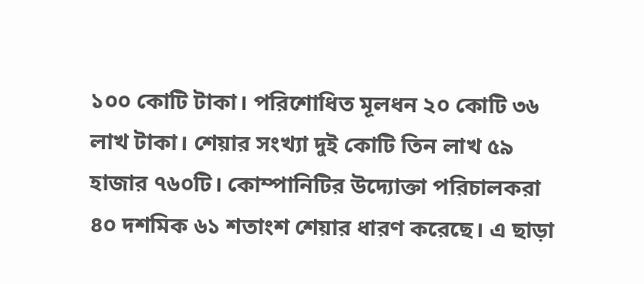১০০ কোটি টাকা। পরিশোধিত মূলধন ২০ কোটি ৩৬ লাখ টাকা। শেয়ার সংখ্যা দুই কোটি তিন লাখ ৫৯ হাজার ৭৬০টি। কোম্পানিটির উদ্যোক্তা পরিচালকরা ৪০ দশমিক ৬১ শতাংশ শেয়ার ধারণ করেছে। এ ছাড়া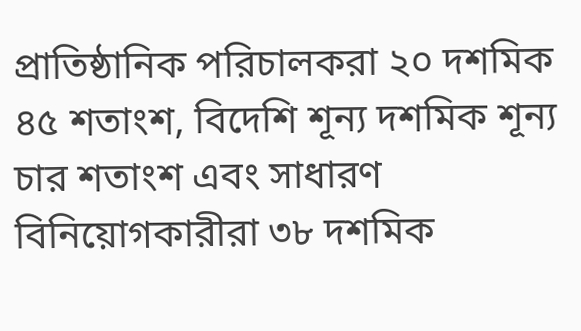প্রাতিষ্ঠানিক পরিচালকরা ২০ দশমিক ৪৫ শতাংশ, বিদেশি শূন্য দশমিক শূন্য চার শতাংশ এবং সাধারণ বিনিয়োগকারীরা ৩৮ দশমিক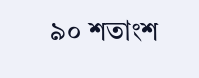৯০ শতাংশ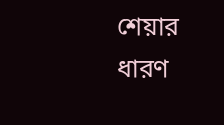শেয়ার ধারণ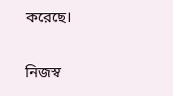করেছে।

নিজস্ব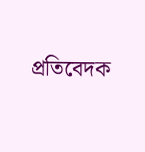প্রতিবেদক